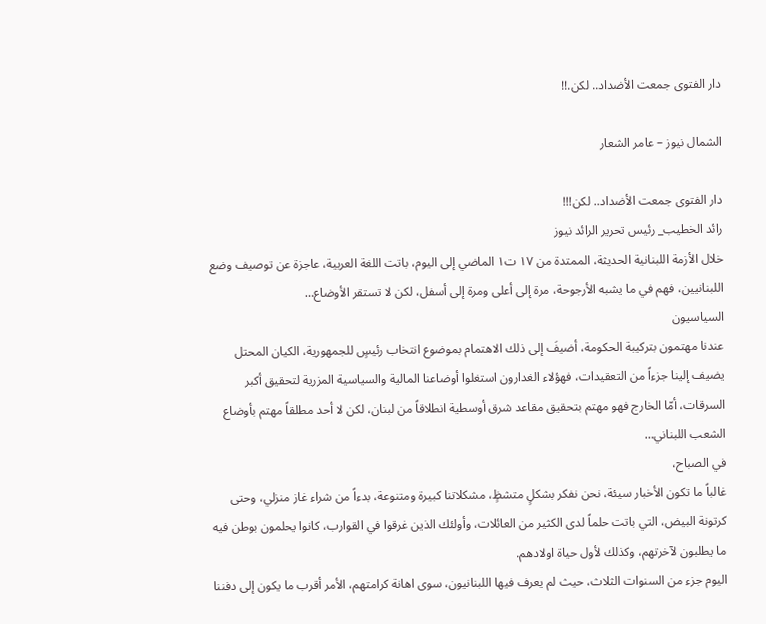دار الفتوى جمعت الأضداد.. لكن.!!

الشمال نيوز – عامر الشعار

دار الفتوى جمعت الأضداد.. لكن!!!
رائد الخطيب_ رئيس تحرير الرائد نيوز
خلال الأزمة اللبنانية الحديثة، الممتدة من ١٧ ت١ الماضي إلى اليوم، باتت اللغة العربية، عاجزة عن توصيف وضع اللبنانيين، فهم في ما يشبه الأرجوحة، مرة إلى أعلى ومرة إلى أسفل، لكن لا تستقر الأوضاع…
السياسيون
عندنا مهتمون بتركيبة الحكومة، أضيفَ إلى ذلك الاهتمام بموضوع انتخاب رئيسٍ للجمهورية، الكيان المحتل يضيف إلينا جزءاً من التعقيدات، فهؤلاء الغدارون استغلوا أوضاعنا المالية والسياسية المزرية لتحقيق أكبر السرقات، أمّا الخارج فهو مهتم بتحقيق مقاعد شرق أوسطية انطلاقاً من لبنان، لكن لا أحد مطلقاً مهتم بأوضاع الشعب اللبناني…
في الصباح،
غالباً ما تكون الأخبار سيئة، نحن نفكر بشكلٍ متشظٍ، مشكلاتنا كبيرة ومتنوعة، بدءاً من شراء غاز منزلي، وحتى كرتونة البيض، التي باتت حلماً لدى الكثير من العائلات، وأولئك الذين غرقوا في القوارب، كانوا يحلمون بوطن فيه ما يطلبون لآخرتهم، وكذلك لأول حياة اولادهم.
اليوم جزء من السنوات الثلاث، حيث لم يعرف فيها اللبنانيون، سوى اهانة كرامتهم، الأمر أقرب ما يكون إلى دفننا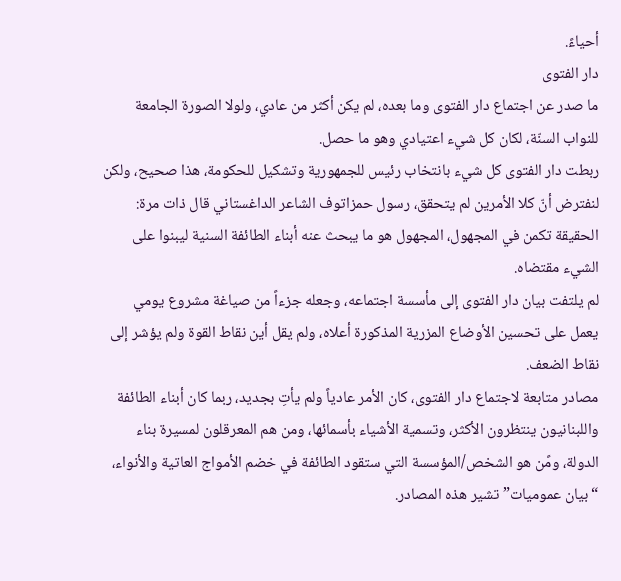أحياءً.
دار الفتوى
ما صدر عن اجتماع دار الفتوى وما بعده، لم يكن أكثر من عادي، ولولا الصورة الجامعة للنواب السنّة، لكان كل شيء اعتيادي وهو ما حصل.
ربطت دار الفتوى كل شيء بانتخاب رئيس للجمهورية وتشكيل للحكومة، هذا صحيح، ولكن لنفترض أنّ كلا الأمرين لم يتحقق، رسول حمزاتوف الشاعر الداغستاني قال ذات مرة: الحقيقة تكمن في المجهول، المجهول هو ما يبحث عنه أبناء الطائفة السنية ليبنوا على الشيء مقتضاه.
لم يلتفت بيان دار الفتوى إلى مأسسة اجتماعه، وجعله جزءاً من صياغة مشروع يومي يعمل على تحسين الأوضاع المزرية المذكورة أعلاه، ولم يقل أين نقاط القوة ولم يؤشر إلى نقاط الضعف.
مصادر متابعة لاجتماع دار الفتوى، كان الأمر عادياً ولم يأتِ بجديد، ربما كان أبناء الطائفة واللبنانيون ينتظرون الأكثر، وتسمية الأشياء بأسمائها، ومن هم المعرقلون لمسيرة بناء الدولة، ومًن هو الشخص/المؤسسة التي ستقود الطائفة في خضم الأمواج العاتية والأنواء، “بيان عموميات” تشير هذه المصادر.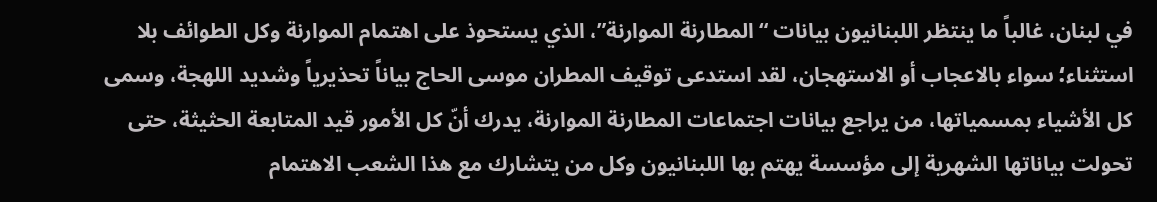في لبنان، غالباً ما ينتظر اللبنانيون بيانات “المطارنة الموارنة”، الذي يستحوذ على اهتمام الموارنة وكل الطوائف بلا استثناء؛ سواء بالاعجاب أو الاستهجان، لقد استدعى توقيف المطران موسى الحاج بياناً تحذيرياً وشديد اللهجة، وسمى كل الأشياء بمسمياتها، من يراجع بيانات اجتماعات المطارنة الموارنة، يدرك أنّ كل الأمور قيد المتابعة الحثيثة، حتى تحولت بياناتها الشهرية إلى مؤسسة يهتم بها اللبنانيون وكل من يتشارك مع هذا الشعب الاهتمام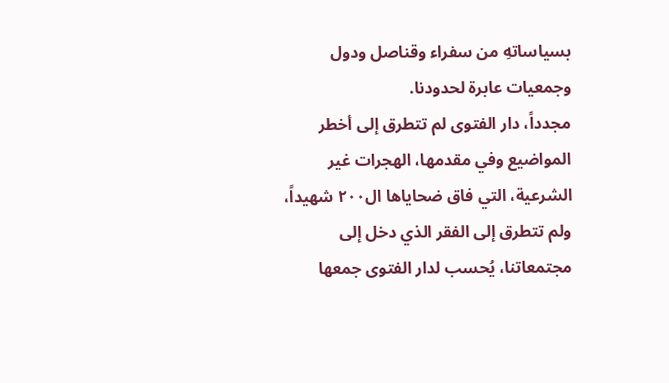بسياساتهِ من سفراء وقناصل ودول وجمعيات عابرة لحدودنا.
مجدداً، دار الفتوى لم تتطرق إلى أخطر المواضيع وفي مقدمها، الهجرات غير الشرعية، التي فاق ضحاياها ال٢٠٠ شهيداً، ولم تتطرق إلى الفقر الذي دخل إلى مجتمعاتنا، يُحسب لدار الفتوى جمعها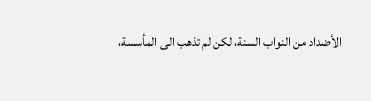الأضداد من النواب السنة، لكن لم تذهب الى المأسسة،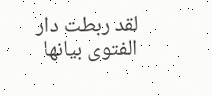لقد ربطت دار الفتوى بيانها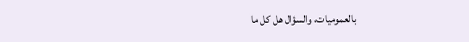بالعموميات، والسؤال هل كل ما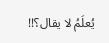يُعلَمُ لا يقال؟!!